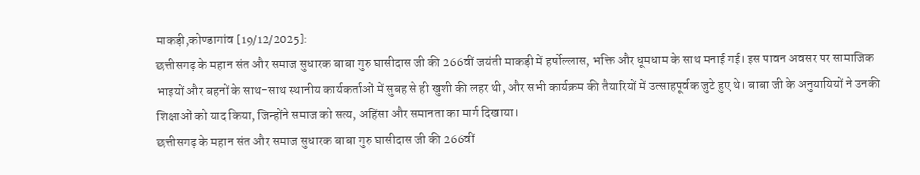माकड़ी,कोण्डागांव [19/12/2025]:
छत्तीसगढ़ के महान संत और समाज सुधारक बाबा गुरु घासीदास जी की 266वीं जयंती माकड़ी में हर्षोल्लास, भक्ति और धूमधाम के साथ मनाई गई। इस पावन अवसर पर सामाजिक भाइयों और बहनों के साथ-साथ स्थानीय कार्यकर्ताओं में सुबह से ही खुशी की लहर थी, और सभी कार्यक्रम की तैयारियों में उत्साहपूर्वक जुटे हुए थे। बाबा जी के अनुयायियों ने उनकी शिक्षाओं को याद किया, जिन्होंने समाज को सत्य, अहिंसा और समानता का मार्ग दिखाया।
छत्तीसगढ़ के महान संत और समाज सुधारक बाबा गुरु घासीदास जी की 266वीं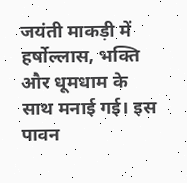जयंती माकड़ी में हर्षोल्लास, भक्ति और धूमधाम के साथ मनाई गई। इस पावन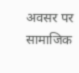अवसर पर सामाजिक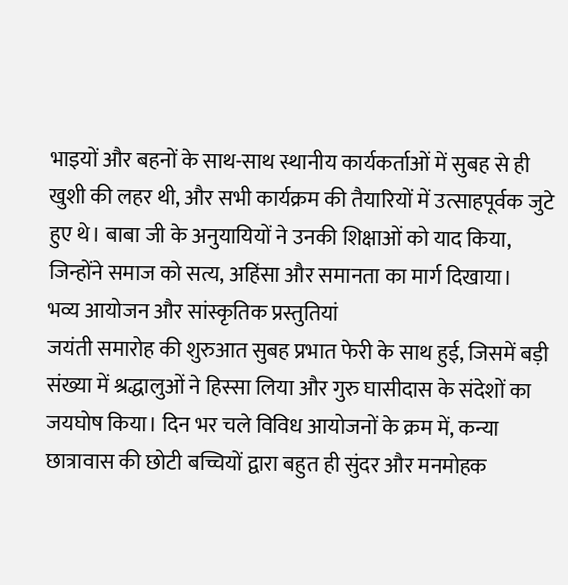भाइयों और बहनों के साथ-साथ स्थानीय कार्यकर्ताओं में सुबह से ही खुशी की लहर थी, और सभी कार्यक्रम की तैयारियों में उत्साहपूर्वक जुटे हुए थे। बाबा जी के अनुयायियों ने उनकी शिक्षाओं को याद किया, जिन्होंने समाज को सत्य, अहिंसा और समानता का मार्ग दिखाया।
भव्य आयोजन और सांस्कृतिक प्रस्तुतियां
जयंती समारोह की शुरुआत सुबह प्रभात फेरी के साथ हुई, जिसमें बड़ी संख्या में श्रद्धालुओं ने हिस्सा लिया और गुरु घासीदास के संदेशों का जयघोष किया। दिन भर चले विविध आयोजनों के क्रम में, कन्या छात्रावास की छोटी बच्चियों द्वारा बहुत ही सुंदर और मनमोहक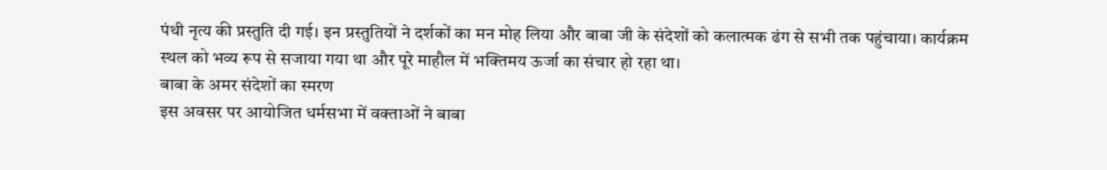पंथी नृत्य की प्रस्तुति दी गई। इन प्रस्तुतियों ने दर्शकों का मन मोह लिया और बाबा जी के संदेशों को कलात्मक ढंग से सभी तक पहुंचाया। कार्यक्रम स्थल को भव्य रूप से सजाया गया था और पूरे माहौल में भक्तिमय ऊर्जा का संचार हो रहा था।
बाबा के अमर संदेशों का स्मरण
इस अवसर पर आयोजित धर्मसभा में वक्ताओं ने बाबा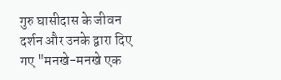गुरु घासीदास के जीवन दर्शन और उनके द्वारा दिए गए "मनखे-मनखे एक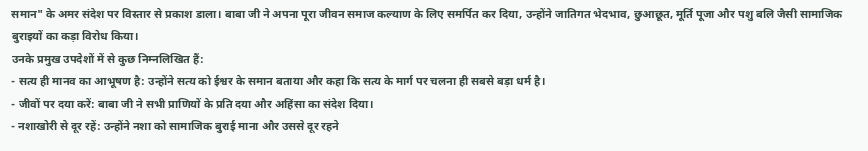समान" के अमर संदेश पर विस्तार से प्रकाश डाला। बाबा जी ने अपना पूरा जीवन समाज कल्याण के लिए समर्पित कर दिया, उन्होंने जातिगत भेदभाव, छुआछूत, मूर्ति पूजा और पशु बलि जैसी सामाजिक बुराइयों का कड़ा विरोध किया।
उनके प्रमुख उपदेशों में से कुछ निम्नलिखित हैं:
- सत्य ही मानव का आभूषण है: उन्होंने सत्य को ईश्वर के समान बताया और कहा कि सत्य के मार्ग पर चलना ही सबसे बड़ा धर्म है।
- जीवों पर दया करें: बाबा जी ने सभी प्राणियों के प्रति दया और अहिंसा का संदेश दिया।
- नशाखोरी से दूर रहें: उन्होंने नशा को सामाजिक बुराई माना और उससे दूर रहने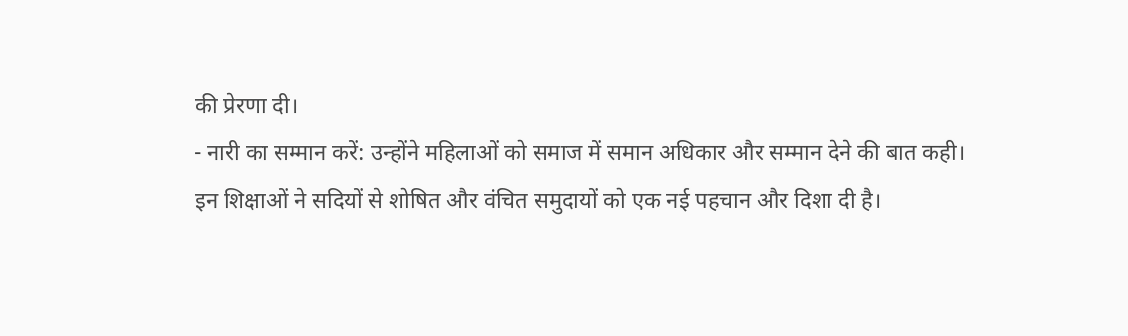की प्रेरणा दी।
- नारी का सम्मान करें: उन्होंने महिलाओं को समाज में समान अधिकार और सम्मान देने की बात कही।
इन शिक्षाओं ने सदियों से शोषित और वंचित समुदायों को एक नई पहचान और दिशा दी है।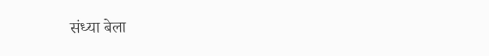संध्या बेला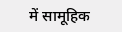में सामूहिक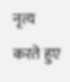नृत्य करते हुए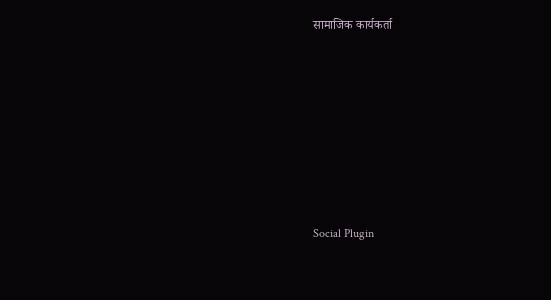सामाजिक कार्यकर्ता








Social Plugin